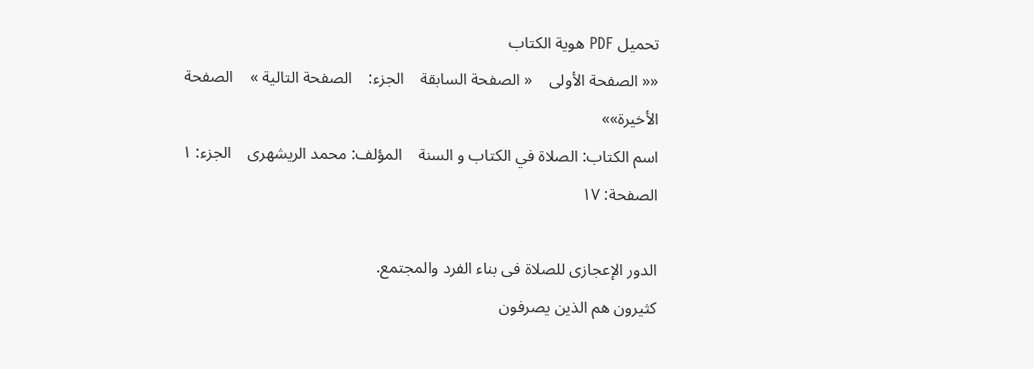تحمیل PDF هویة الکتاب
«« الصفحة الأولی    « الصفحة السابقة    الجزء:    الصفحة التالیة »    الصفحة الأخیرة»»
اسم الکتاب: الصلاة في الکتاب و السنة    المؤلف: محمد الریشهری    الجزء: ۱    الصفحة: ۱۷

الدور الإعجازی للصلاة فی بناء الفرد والمجتمع.
کثیرون هم الذین یصرفون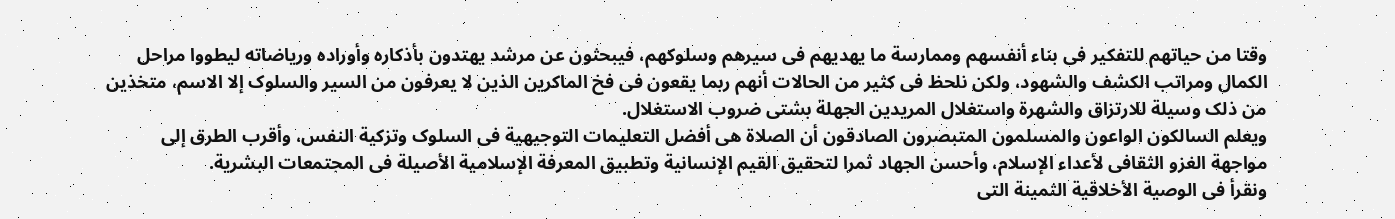وقتا من حیاتهم للتفکیر فی بناء أنفسهم وممارسة ما یهدیهم فی سیرهم وسلوکهم، فیبحثون عن مرشد یهتدون بأذکاره وأوراده وریاضاته لیطووا مراحل الکمال ومراتب الکشف والشهود، ولکن نلحظ فی کثیر من الحالات أنهم ربما یقعون فی فخ الماکرین الذین لا یعرفون من السیر والسلوک إلا الاسم، متخذین من ذلک وسیلة للارتزاق والشهرة واستغلال المریدین الجهلة بشتى ضروب الاستغلال.
ویعلم السالکون الواعون والمسلمون المتبصرون الصادقون أن الصلاة هی أفضل التعلیمات التوجیهیة فی السلوک وتزکیة النفس، وأقرب الطرق إلى مواجهة الغزو الثقافی لأعداء الإسلام، وأحسن الجهاد ثمرا لتحقیق القیم الإنسانیة وتطبیق المعرفة الإسلامیة الأصیلة فی المجتمعات البشریة.
ونقرأ فی الوصیة الأخلاقیة الثمینة التی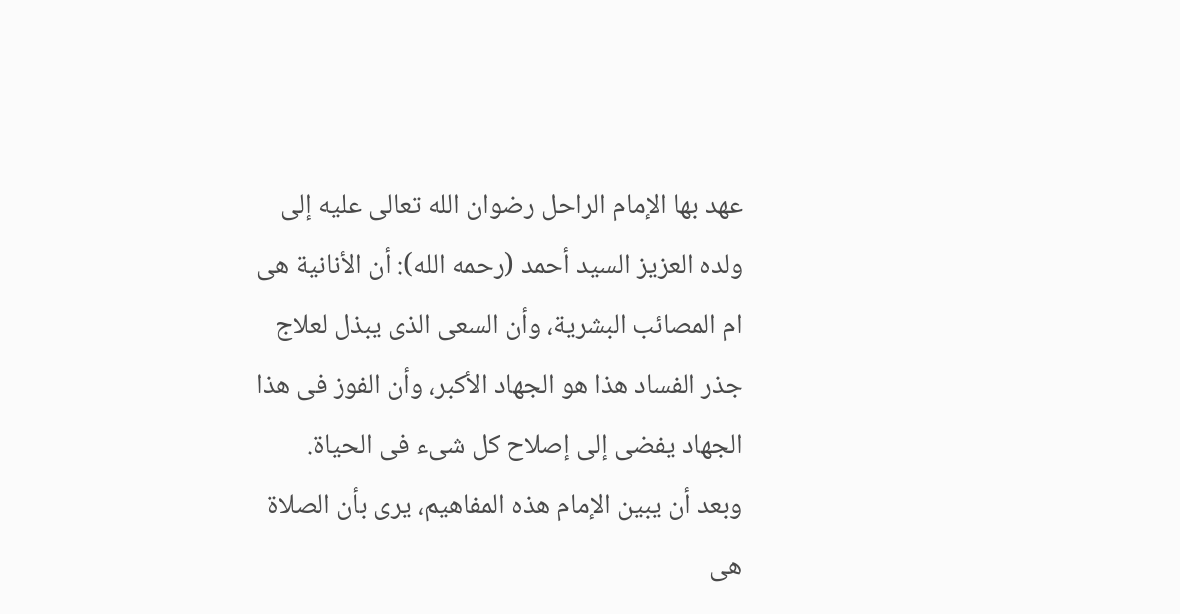عهد بها الإمام الراحل رضوان الله تعالى علیه إلى ولده العزیز السید أحمد (رحمه الله): أن الأنانیة هی ام المصائب البشریة، وأن السعی الذی یبذل لعلاج جذر الفساد هذا هو الجهاد الأکبر، وأن الفوز فی هذا الجهاد یفضی إلى إصلاح کل شیء فی الحیاة.
وبعد أن یبین الإمام هذه المفاهیم، یرى بأن الصلاة هی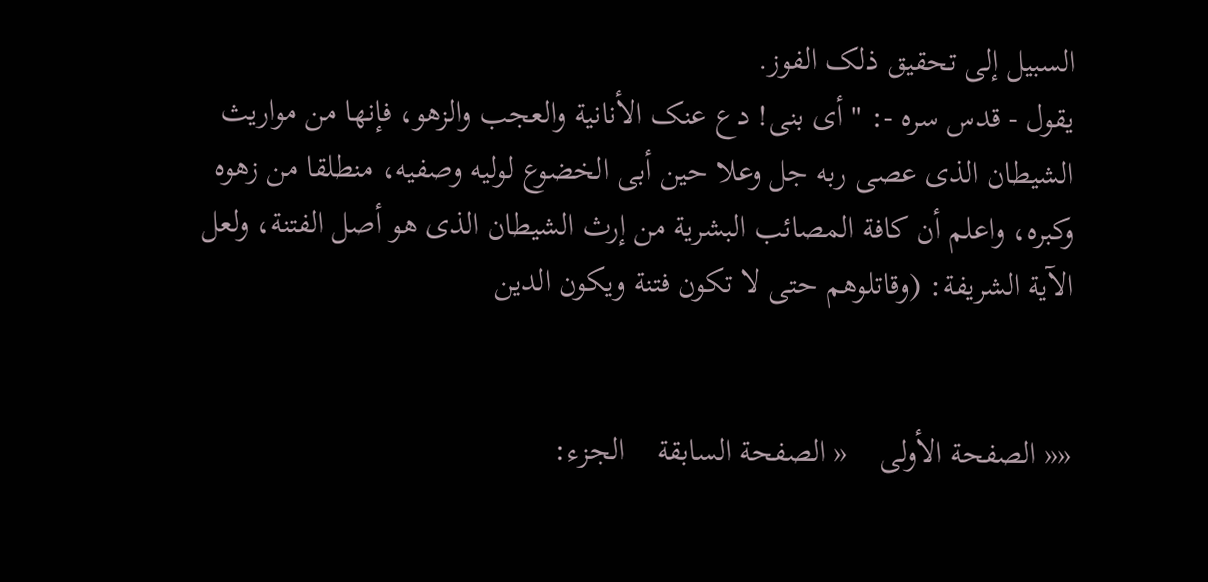السبیل إلى تحقیق ذلک الفوز.
یقول - قدس سره -: " أی بنی! دع عنک الأنانیة والعجب والزهو، فإنها من مواریث الشیطان الذی عصى ربه جل وعلا حین أبى الخضوع لولیه وصفیه، منطلقا من زهوه وکبره، واعلم أن کافة المصائب البشریة من إرث الشیطان الذی هو أصل الفتنة، ولعل الآیة الشریفة: (وقاتلوهم حتى لا تکون فتنة ویکون الدین


«« الصفحة الأولی    « الصفحة السابقة    الجزء: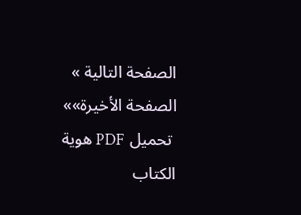الصفحة التالیة »    الصفحة الأخیرة»»
 تحمیل PDF هویة الکتاب